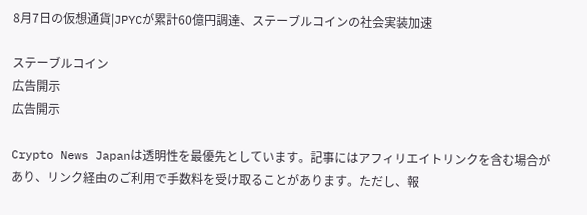8月7日の仮想通貨|JPYCが累計60億円調達、ステーブルコインの社会実装加速

ステーブルコイン
広告開示
広告開示

Crypto News Japanは透明性を最優先としています。記事にはアフィリエイトリンクを含む場合があり、リンク経由のご利用で手数料を受け取ることがあります。ただし、報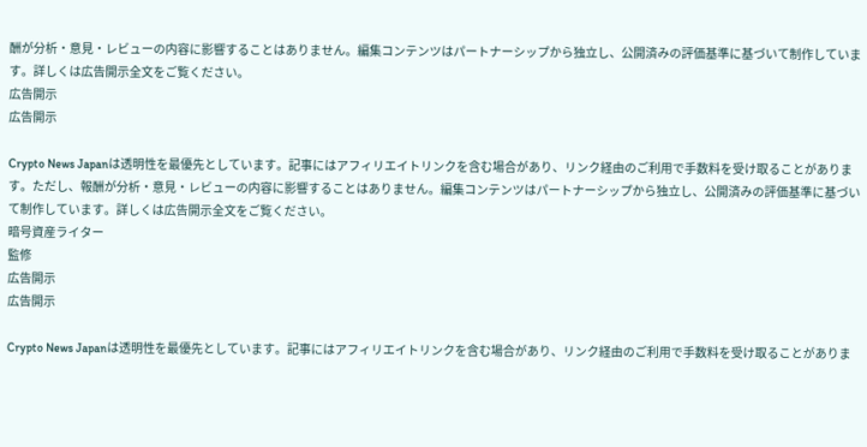酬が分析・意見・レビューの内容に影響することはありません。編集コンテンツはパートナーシップから独立し、公開済みの評価基準に基づいて制作しています。詳しくは広告開示全文をご覧ください。
広告開示
広告開示

Crypto News Japanは透明性を最優先としています。記事にはアフィリエイトリンクを含む場合があり、リンク経由のご利用で手数料を受け取ることがあります。ただし、報酬が分析・意見・レビューの内容に影響することはありません。編集コンテンツはパートナーシップから独立し、公開済みの評価基準に基づいて制作しています。詳しくは広告開示全文をご覧ください。
暗号資産ライター
監修
広告開示
広告開示

Crypto News Japanは透明性を最優先としています。記事にはアフィリエイトリンクを含む場合があり、リンク経由のご利用で手数料を受け取ることがありま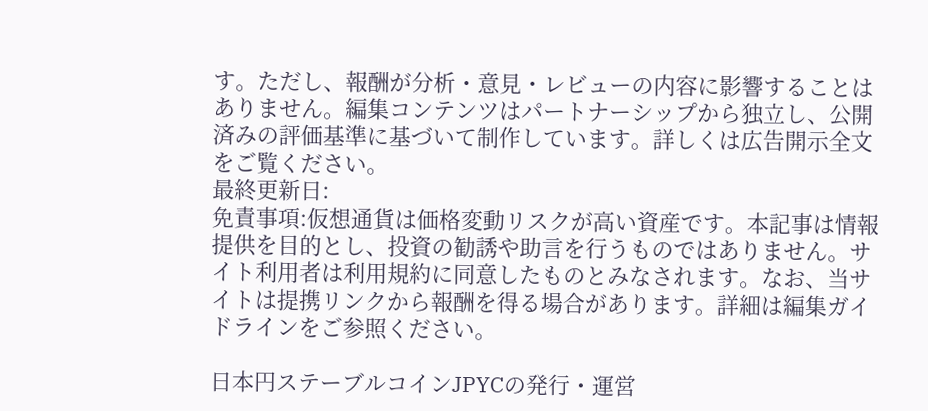す。ただし、報酬が分析・意見・レビューの内容に影響することはありません。編集コンテンツはパートナーシップから独立し、公開済みの評価基準に基づいて制作しています。詳しくは広告開示全文をご覧ください。
最終更新日:
免責事項:仮想通貨は価格変動リスクが高い資産です。本記事は情報提供を目的とし、投資の勧誘や助言を行うものではありません。サイト利用者は利用規約に同意したものとみなされます。なお、当サイトは提携リンクから報酬を得る場合があります。詳細は編集ガイドラインをご参照ください。

日本円ステーブルコインJPYCの発行・運営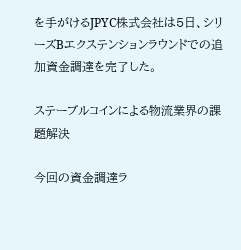を手がけるJPYC株式会社は5日、シリーズBエクステンションラウンドでの追加資金調達を完了した。

ステーブルコインによる物流業界の課題解決

今回の資金調達ラ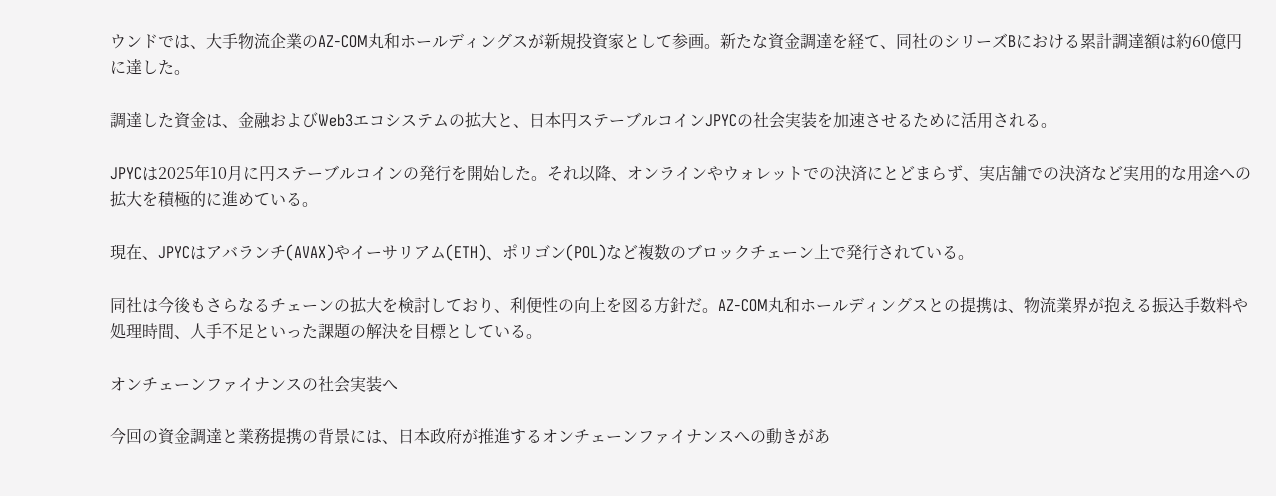ウンドでは、大手物流企業のAZ-COM丸和ホールディングスが新規投資家として参画。新たな資金調達を経て、同社のシリーズBにおける累計調達額は約60億円に達した。

調達した資金は、金融およびWeb3エコシステムの拡大と、日本円ステーブルコインJPYCの社会実装を加速させるために活用される。

JPYCは2025年10月に円ステーブルコインの発行を開始した。それ以降、オンラインやウォレットでの決済にとどまらず、実店舗での決済など実用的な用途への拡大を積極的に進めている。

現在、JPYCはアバランチ(AVAX)やイーサリアム(ETH)、ポリゴン(POL)など複数のブロックチェーン上で発行されている。

同社は今後もさらなるチェーンの拡大を検討しており、利便性の向上を図る方針だ。AZ-COM丸和ホールディングスとの提携は、物流業界が抱える振込手数料や処理時間、人手不足といった課題の解決を目標としている。

オンチェーンファイナンスの社会実装へ

今回の資金調達と業務提携の背景には、日本政府が推進するオンチェーンファイナンスへの動きがあ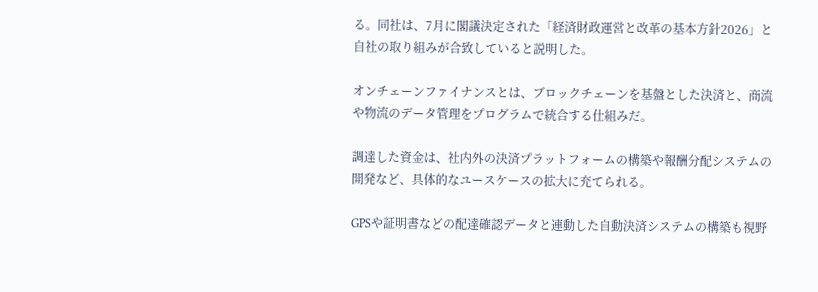る。同社は、7月に閣議決定された「経済財政運営と改革の基本方針2026」と自社の取り組みが合致していると説明した。

オンチェーンファイナンスとは、ブロックチェーンを基盤とした決済と、商流や物流のデータ管理をプログラムで統合する仕組みだ。

調達した資金は、社内外の決済プラットフォームの構築や報酬分配システムの開発など、具体的なユースケースの拡大に充てられる。

GPSや証明書などの配達確認データと連動した自動決済システムの構築も視野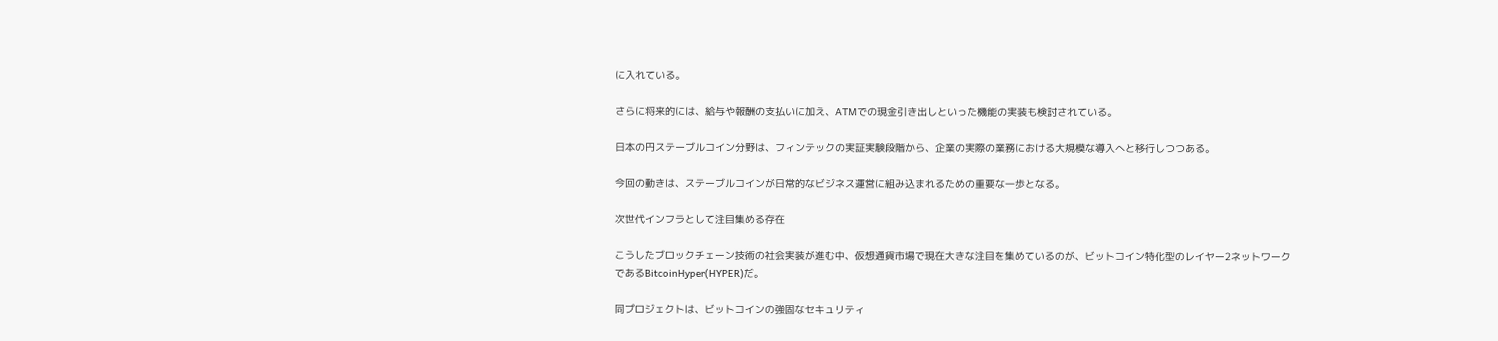に入れている。

さらに将来的には、給与や報酬の支払いに加え、ATMでの現金引き出しといった機能の実装も検討されている。

日本の円ステーブルコイン分野は、フィンテックの実証実験段階から、企業の実際の業務における大規模な導入へと移行しつつある。

今回の動きは、ステーブルコインが日常的なビジネス運営に組み込まれるための重要な一歩となる。

次世代インフラとして注目集める存在

こうしたブロックチェーン技術の社会実装が進む中、仮想通貨市場で現在大きな注目を集めているのが、ビットコイン特化型のレイヤー2ネットワークであるBitcoinHyper(HYPER)だ。

同プロジェクトは、ビットコインの強固なセキュリティ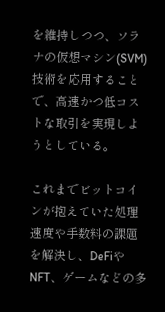を維持しつつ、ソラナの仮想マシン(SVM)技術を応用することで、高速かつ低コストな取引を実現しようとしている。

これまでビットコインが抱えていた処理速度や手数料の課題を解決し、DeFiやNFT、ゲームなどの多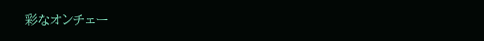彩なオンチェー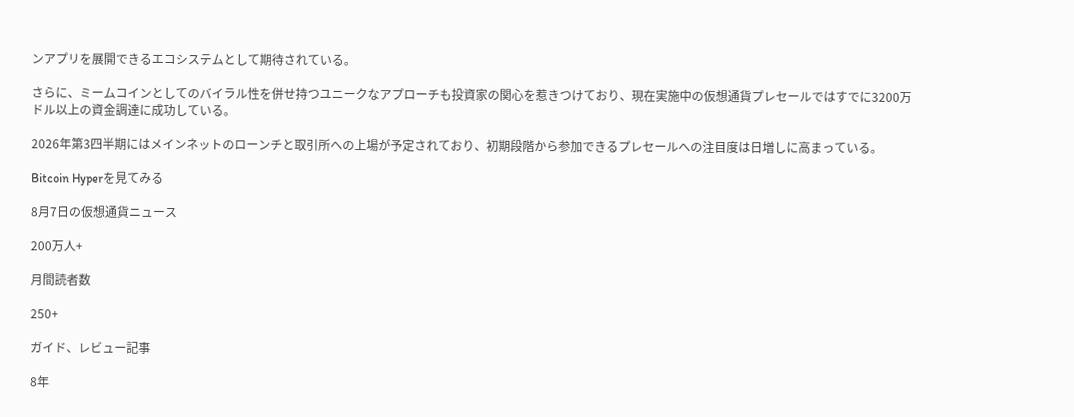ンアプリを展開できるエコシステムとして期待されている。

さらに、ミームコインとしてのバイラル性を併せ持つユニークなアプローチも投資家の関心を惹きつけており、現在実施中の仮想通貨プレセールではすでに3200万ドル以上の資金調達に成功している。

2026年第3四半期にはメインネットのローンチと取引所への上場が予定されており、初期段階から参加できるプレセールへの注目度は日増しに高まっている。

Bitcoin Hyperを見てみる

8月7日の仮想通貨ニュース

200万人+

月間読者数

250+

ガイド、レビュー記事

8年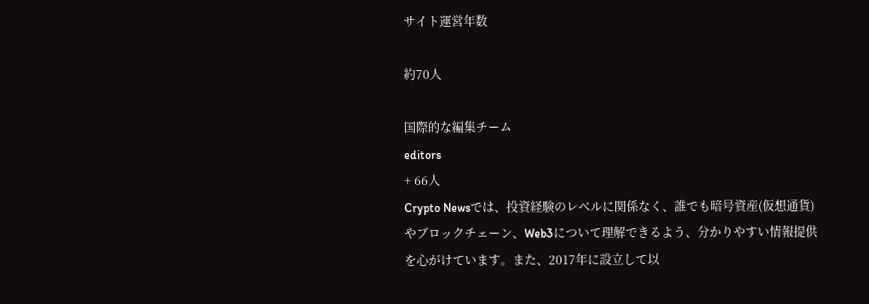サイト運営年数

約70人

国際的な編集チーム
editors
+ 66人
Crypto Newsでは、投資経験のレベルに関係なく、誰でも暗号資産(仮想通貨)やブロックチェーン、Web3について理解できるよう、分かりやすい情報提供を心がけています。また、2017年に設立して以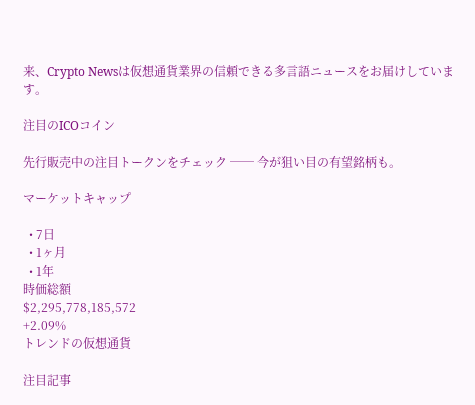来、Crypto Newsは仮想通貨業界の信頼できる多言語ニュースをお届けしています。

注目のICOコイン

先行販売中の注目トークンをチェック ── 今が狙い目の有望銘柄も。

マーケットキャップ

  • 7日
  • 1ヶ月
  • 1年
時価総額
$2,295,778,185,572
+2.09%
トレンドの仮想通貨

注目記事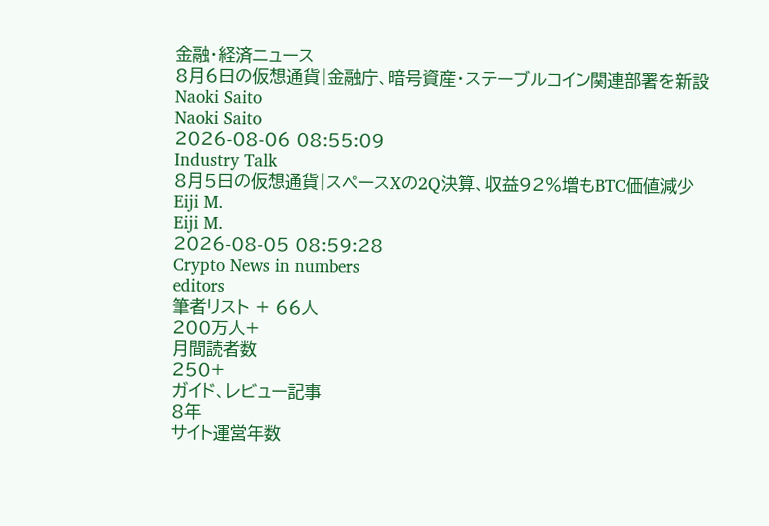金融・経済ニュース
8月6日の仮想通貨|金融庁、暗号資産・ステーブルコイン関連部署を新設
Naoki Saito
Naoki Saito
2026-08-06 08:55:09
Industry Talk
8月5日の仮想通貨|スペースXの2Q決算、収益92%増もBTC価値減少
Eiji M.
Eiji M.
2026-08-05 08:59:28
Crypto News in numbers
editors
筆者リスト + 66人
200万人+
月間読者数
250+
ガイド、レビュー記事
8年
サイト運営年数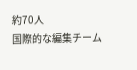約70人
国際的な編集チーム